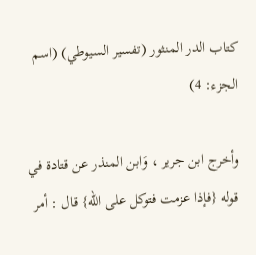كتاب الدر المنثور (تفسير السيوطي) (اسم الجزء: 4)

وأخرج ابن جرير ، وَابن المنذر عن قتادة في قوله {فإذا عزمت فتوكل على الله} قال : أمر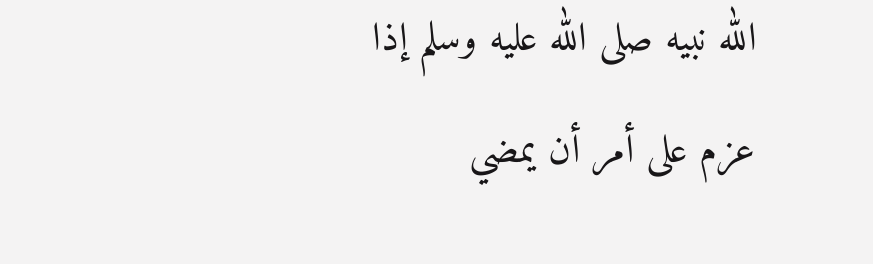الله نبيه صلى الله عليه وسلم إذا عزم على أمر أن يمضي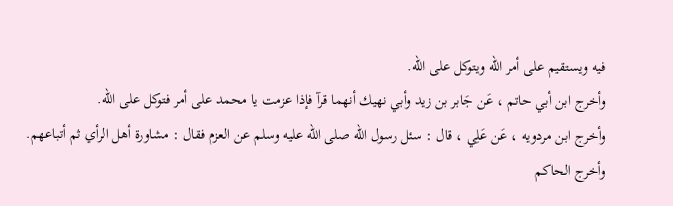فيه ويستقيم على أمر الله ويتوكل على الله.
وأخرج ابن أبي حاتم ، عَن جَابر بن زيد وأبي نهيك أنهما قرآ فإذا عزمت يا محمد على أمر فتوكل على الله.
وأخرج ابن مردويه ، عَن عَلِي ، قال : سئل رسول الله صلى الله عليه وسلم عن العزم فقال : مشاورة أهل الرأي ثم أتباعهم.
وأخرج الحاكم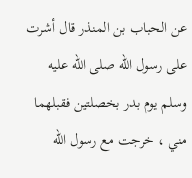عن الحباب بن المنذر قال أشرت على رسول الله صلى الله عليه وسلم يوم بدر بخصلتين فقبلهما مني ، خرجت مع رسول الله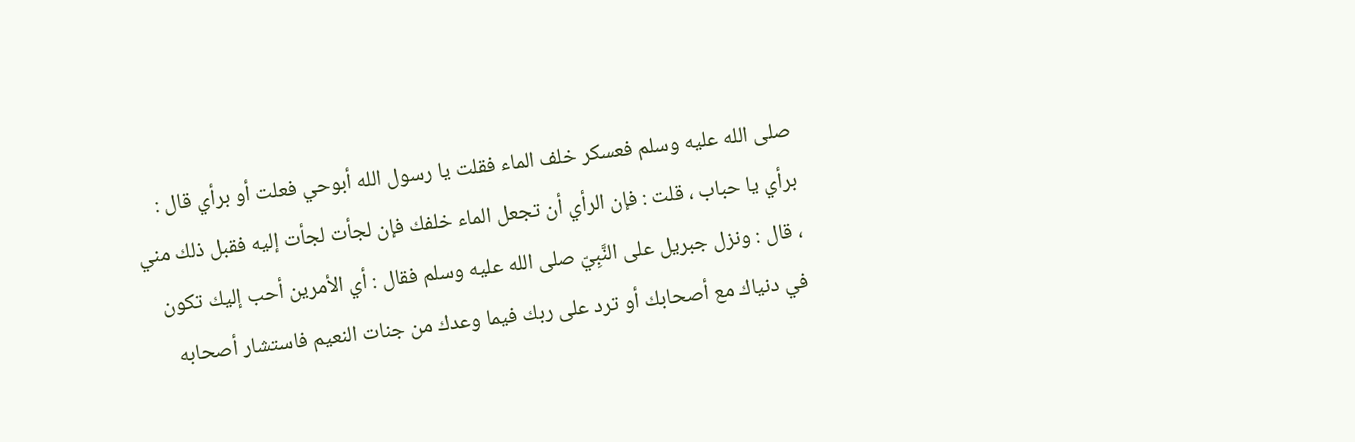صلى الله عليه وسلم فعسكر خلف الماء فقلت يا رسول الله أبوحي فعلت أو برأي قال : برأي يا حباب ، قلت : فإن الرأي أن تجعل الماء خلفك فإن لجأت لجأت إليه فقبل ذلك مني ، قال : ونزل جبريل على النَّبِيّ صلى الله عليه وسلم فقال : أي الأمرين أحب إليك تكون في دنياك مع أصحابك أو ترد على ربك فيما وعدك من جنات النعيم فاستشار أصحابه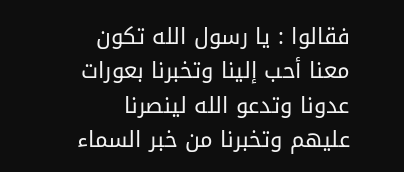فقالوا : يا رسول الله تكون معنا أحب إلينا وتخبرنا بعورات عدونا وتدعو الله لينصرنا عليهم وتخبرنا من خبر السماء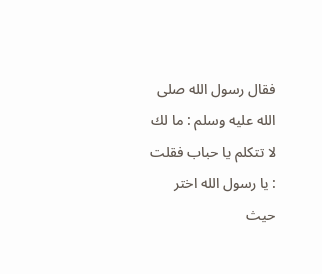فقال رسول الله صلى الله عليه وسلم : ما لك لا تتكلم يا حباب فقلت : يا رسول الله اختر حيث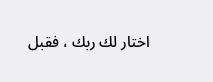اختار لك ربك ، فقبل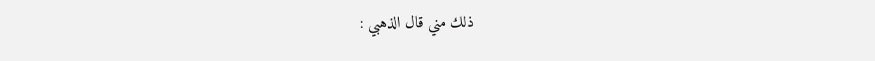ذلك مني قال الذهبي :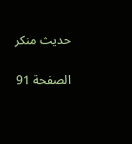حديث منكر

الصفحة 91